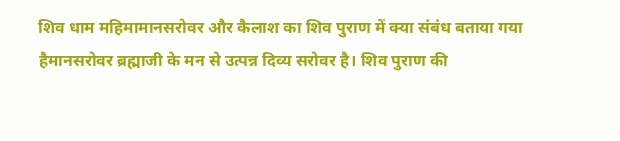शिव धाम महिमामानसरोवर और कैलाश का शिव पुराण में क्या संबंध बताया गया हैमानसरोवर ब्रह्माजी के मन से उत्पन्न दिव्य सरोवर है। शिव पुराण की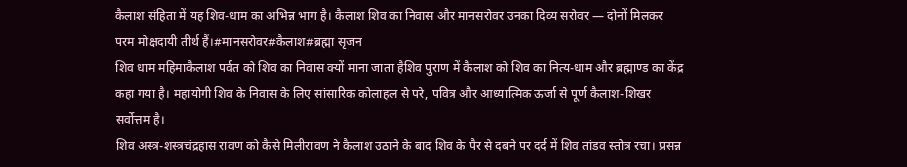कैलाश संहिता में यह शिव-धाम का अभिन्न भाग है। कैलाश शिव का निवास और मानसरोवर उनका दिव्य सरोवर — दोनों मिलकर परम मोक्षदायी तीर्थ हैं।#मानसरोवर#कैलाश#ब्रह्मा सृजन
शिव धाम महिमाकैलाश पर्वत को शिव का निवास क्यों माना जाता हैशिव पुराण में कैलाश को शिव का नित्य-धाम और ब्रह्माण्ड का केंद्र कहा गया है। महायोगी शिव के निवास के लिए सांसारिक कोलाहल से परे, पवित्र और आध्यात्मिक ऊर्जा से पूर्ण कैलाश-शिखर सर्वोत्तम है।
शिव अस्त्र-शस्त्रचंद्रहास रावण को कैसे मिलीरावण ने कैलाश उठाने के बाद शिव के पैर से दबने पर दर्द में शिव तांडव स्तोत्र रचा। प्रसन्न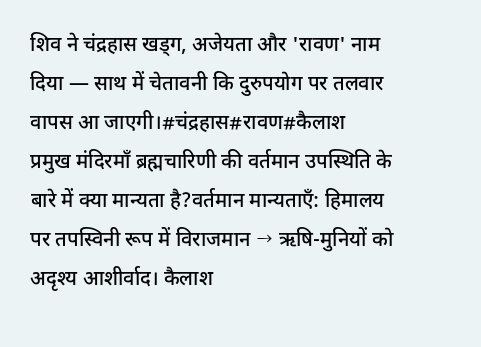शिव ने चंद्रहास खड्ग, अजेयता और 'रावण' नाम दिया — साथ में चेतावनी कि दुरुपयोग पर तलवार वापस आ जाएगी।#चंद्रहास#रावण#कैलाश
प्रमुख मंदिरमाँ ब्रह्मचारिणी की वर्तमान उपस्थिति के बारे में क्या मान्यता है?वर्तमान मान्यताएँ: हिमालय पर तपस्विनी रूप में विराजमान → ऋषि-मुनियों को अदृश्य आशीर्वाद। कैलाश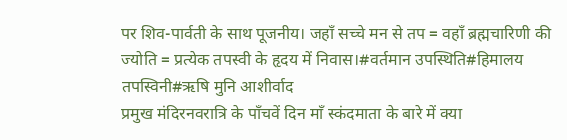पर शिव-पार्वती के साथ पूजनीय। जहाँ सच्चे मन से तप = वहाँ ब्रह्मचारिणी की ज्योति = प्रत्येक तपस्वी के हृदय में निवास।#वर्तमान उपस्थिति#हिमालय तपस्विनी#ऋषि मुनि आशीर्वाद
प्रमुख मंदिरनवरात्रि के पाँचवें दिन माँ स्कंदमाता के बारे में क्या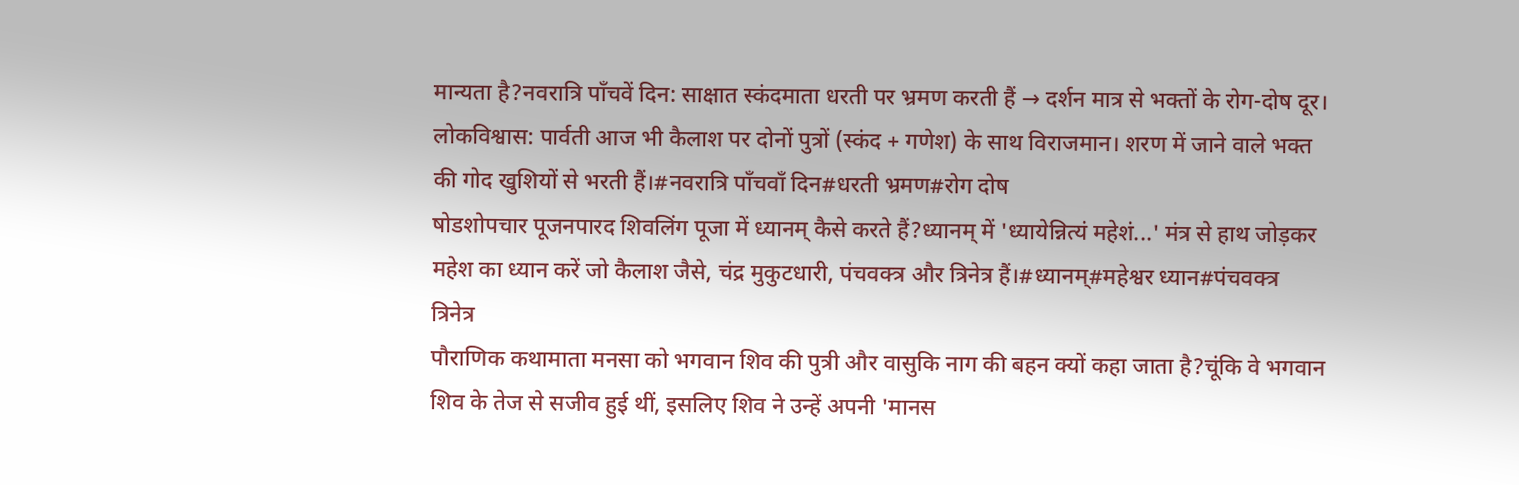मान्यता है?नवरात्रि पाँचवें दिन: साक्षात स्कंदमाता धरती पर भ्रमण करती हैं → दर्शन मात्र से भक्तों के रोग-दोष दूर। लोकविश्वास: पार्वती आज भी कैलाश पर दोनों पुत्रों (स्कंद + गणेश) के साथ विराजमान। शरण में जाने वाले भक्त की गोद खुशियों से भरती हैं।#नवरात्रि पाँचवाँ दिन#धरती भ्रमण#रोग दोष
षोडशोपचार पूजनपारद शिवलिंग पूजा में ध्यानम् कैसे करते हैं?ध्यानम् में 'ध्यायेन्नित्यं महेशं...' मंत्र से हाथ जोड़कर महेश का ध्यान करें जो कैलाश जैसे, चंद्र मुकुटधारी, पंचवक्त्र और त्रिनेत्र हैं।#ध्यानम्#महेश्वर ध्यान#पंचवक्त्र त्रिनेत्र
पौराणिक कथामाता मनसा को भगवान शिव की पुत्री और वासुकि नाग की बहन क्यों कहा जाता है?चूंकि वे भगवान शिव के तेज से सजीव हुई थीं, इसलिए शिव ने उन्हें अपनी 'मानस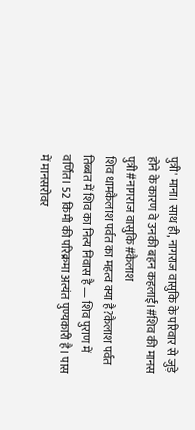पुत्री' माना। साथ ही, नागराज वासुकि के परिवार से जुड़े होने के कारण वे उनकी बहन कहलाईं।#शिव की मानस पुत्री#नागराज वासुकि#कैलाश
शिव धामकैलाश पर्वत का महत्व क्या है?कैलाश पर्वत तिब्बत में शिव का नित्य निवास है — शिव पुराण में वर्णित। 52 किमी की परिक्रमा अत्यंत पुण्यकारी है। पास में मानसरोवर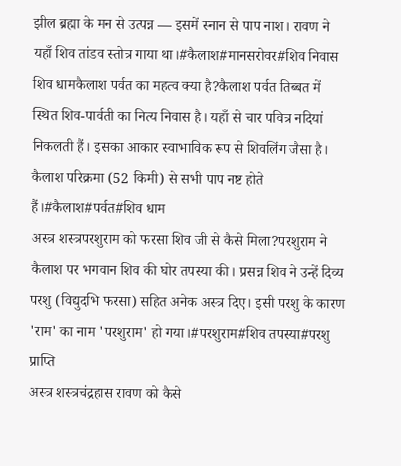झील ब्रह्मा के मन से उत्पन्न — इसमें स्नान से पाप नाश। रावण ने यहाँ शिव तांडव स्तोत्र गाया था।#कैलाश#मानसरोवर#शिव निवास
शिव धामकैलाश पर्वत का महत्व क्या है?कैलाश पर्वत तिब्बत में स्थित शिव-पार्वती का नित्य निवास है। यहाँ से चार पवित्र नदियां निकलती हैं। इसका आकार स्वाभाविक रूप से शिवलिंग जैसा है। कैलाश परिक्रमा (52 किमी) से सभी पाप नष्ट होते हैं।#कैलाश#पर्वत#शिव धाम
अस्त्र शस्त्रपरशुराम को फरसा शिव जी से कैसे मिला?परशुराम ने कैलाश पर भगवान शिव की घोर तपस्या की। प्रसन्न शिव ने उन्हें दिव्य परशु (विद्युदभि फरसा) सहित अनेक अस्त्र दिए। इसी परशु के कारण 'राम' का नाम 'परशुराम' हो गया।#परशुराम#शिव तपस्या#परशु प्राप्ति
अस्त्र शस्त्रचंद्रहास रावण को कैसे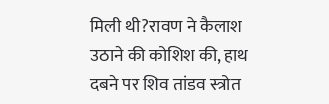मिली थी?रावण ने कैलाश उठाने की कोशिश की, हाथ दबने पर शिव तांडव स्त्रोत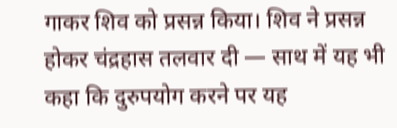गाकर शिव को प्रसन्न किया। शिव ने प्रसन्न होकर चंद्रहास तलवार दी — साथ में यह भी कहा कि दुरुपयोग करने पर यह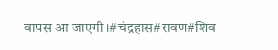वापस आ जाएगी।#चंद्रहास#रावण#शिव